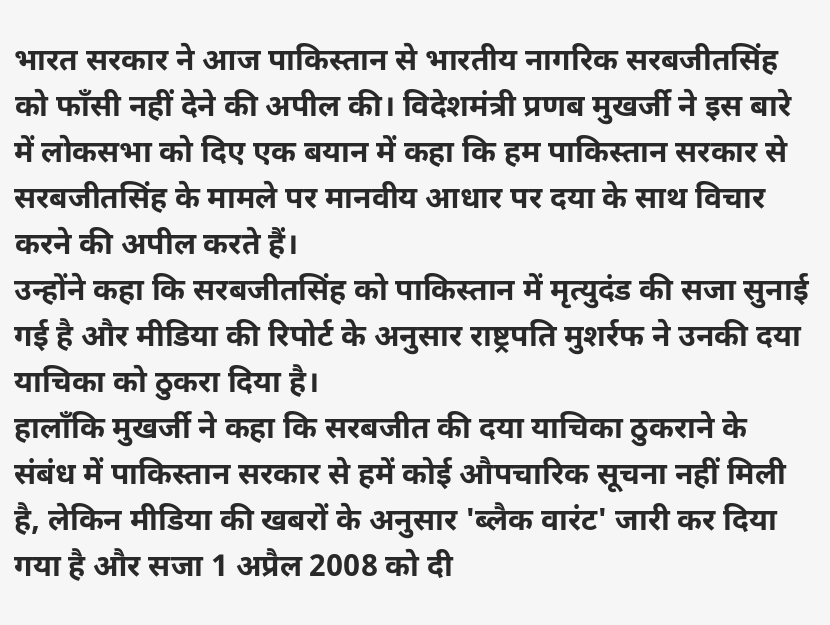भारत सरकार ने आज पाकिस्तान से भारतीय नागरिक सरबजीतसिंह को फाँसी नहीं देने की अपील की। विदेशमंत्री प्रणब मुखर्जी ने इस बारे में लोकसभा को दिए एक बयान में कहा कि हम पाकिस्तान सरकार से सरबजीतसिंह के मामले पर मानवीय आधार पर दया के साथ विचार करने की अपील करते हैं।
उन्होंने कहा कि सरबजीतसिंह को पाकिस्तान में मृत्युदंड की सजा सुनाई गई है और मीडिया की रिपोर्ट के अनुसार राष्ट्रपति मुशर्रफ ने उनकी दया याचिका को ठुकरा दिया है।
हालाँकि मुखर्जी ने कहा कि सरबजीत की दया याचिका ठुकराने के संबंध में पाकिस्तान सरकार से हमें कोई औपचारिक सूचना नहीं मिली है, लेकिन मीडिया की खबरों के अनुसार 'ब्लैक वारंट' जारी कर दिया गया है और सजा 1 अप्रैल 2008 को दी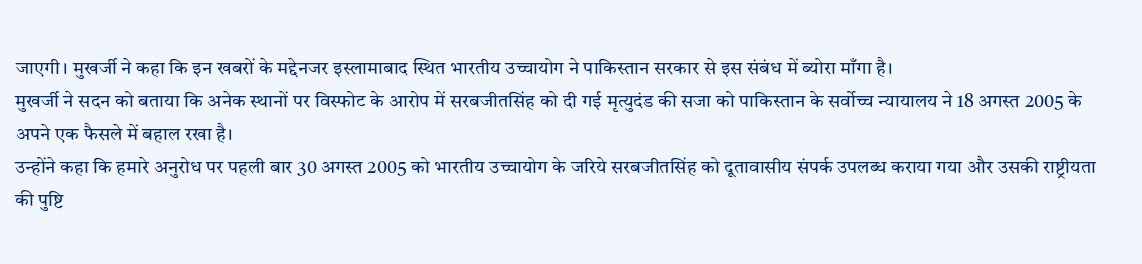जाएगी। मुखर्जी ने कहा कि इन खबरों के मद्देनजर इस्लामाबाद स्थित भारतीय उच्चायोग ने पाकिस्तान सरकार से इस संबंध में ब्योरा माँगा है।
मुखर्जी ने सदन को बताया कि अनेक स्थानों पर विस्फोट के आरोप में सरबजीतसिंह को दी गई मृत्युदंड की सजा को पाकिस्तान के सर्वोच्च न्यायालय ने 18 अगस्त 2005 के अपने एक फैसले में बहाल रखा है।
उन्होंने कहा कि हमारे अनुरोध पर पहली बार 30 अगस्त 2005 को भारतीय उच्चायोग के जरिये सरबजीतसिंह को दूतावासीय संपर्क उपलब्ध कराया गया और उसकी राष्ट्रीयता की पुष्टि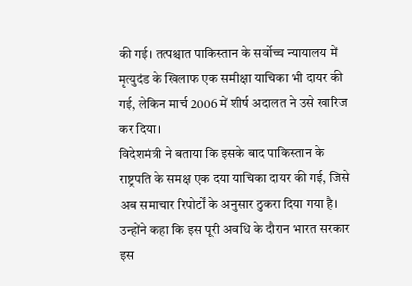की गई। तत्पश्चात पाकिस्तान के सर्वोच्च न्यायालय में मृत्युदंड के खिलाफ एक समीक्षा याचिका भी दायर की गई, लेकिन मार्च 2006 में शीर्ष अदालत ने उसे खारिज कर दिया।
विदेशमंत्री ने बताया कि इसके बाद पाकिस्तान के राष्ट्रपति के समक्ष एक दया याचिका दायर की गई, जिसे अब समाचार रिपोर्टों के अनुसार ठुकरा दिया गया है। उन्होंने कहा कि इस पूरी अवधि के दौरान भारत सरकार इस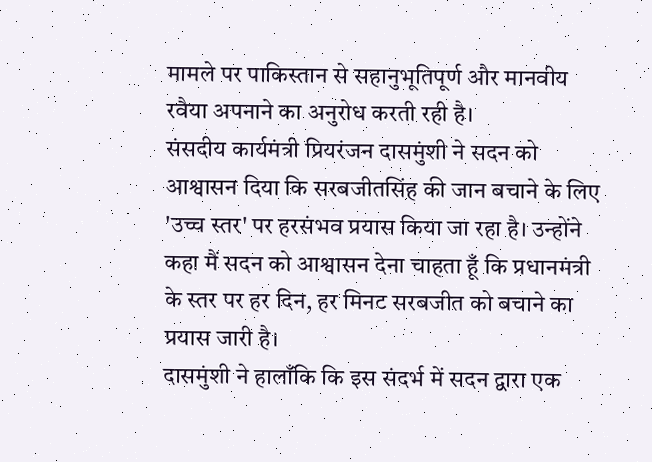मामले पर पाकिस्तान से सहानुभूतिपूर्ण और मानवीय रवैया अपनाने का अनुरोध करती रही है।
संसदीय कार्यमंत्री प्रियरंजन दासमुंशी ने सदन को आश्वासन दिया कि सरबजीतसिंह की जान बचाने के लिए 'उच्च स्तर' पर हरसंभव प्रयास किया जा रहा है। उन्होंने कहा मैं सदन को आश्वासन देना चाहता हूँ कि प्रधानमंत्री के स्तर पर हर दिन, हर मिनट सरबजीत को बचाने का प्रयास जारी है।
दासमुंशी ने हालाँकि कि इस संदर्भ में सदन द्वारा एक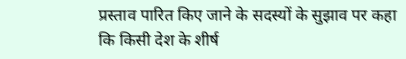प्रस्ताव पारित किए जाने के सदस्यों के सुझाव पर कहा कि किसी देश के शीर्ष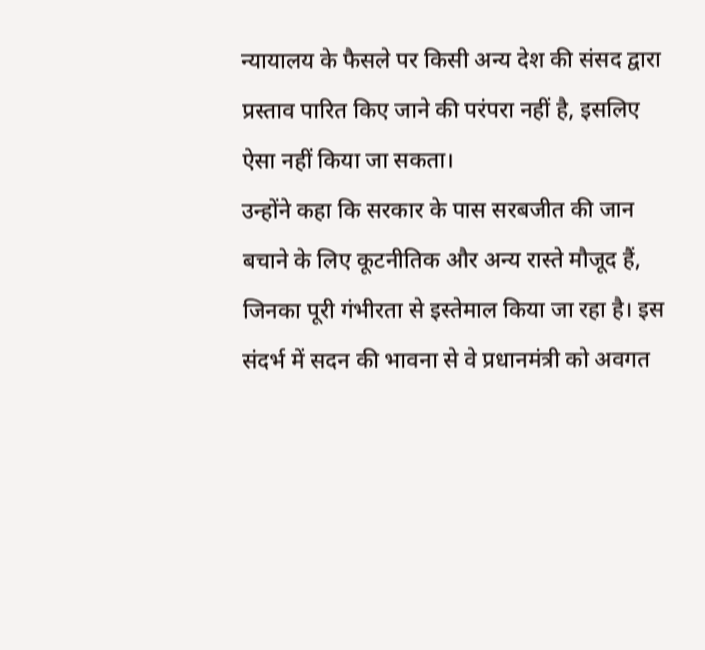न्यायालय के फैसले पर किसी अन्य देश की संसद द्वारा प्रस्ताव पारित किए जाने की परंपरा नहीं है, इसलिए ऐसा नहीं किया जा सकता।
उन्होंने कहा कि सरकार के पास सरबजीत की जान बचाने के लिए कूटनीतिक और अन्य रास्ते मौजूद हैं, जिनका पूरी गंभीरता से इस्तेमाल किया जा रहा है। इस संदर्भ में सदन की भावना से वे प्रधानमंत्री को अवगत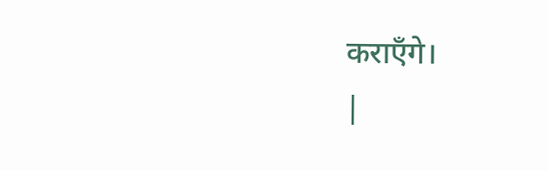कराएँगे।
|